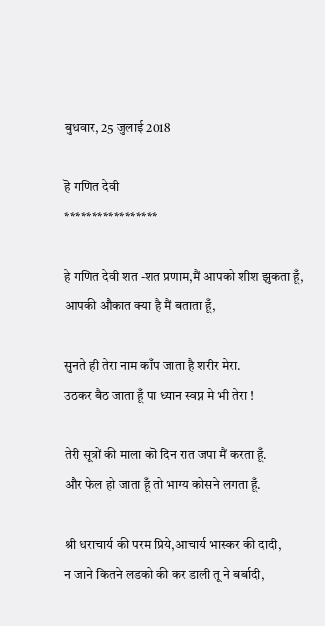बुधवार, 25 जुलाई 2018

हॆ गणित देवी
*****************

हे गणित देवी शत -शत प्रणाम,मैं आपको शीश झुकता हूँ,
आपकी औकात क्या है मैं बताता हूँ,

सुनते ही तेरा नाम काँप जाता है शरीर मेरा.
उठकर बैठ जाता हूँ पा ध्यान स्वप्न मे भी तेरा !

तेरी सूत्रों की माला कॊ दिन रात जपा मैं करता हूँ.
और फेल हो जाता हूँ तो भाग्य कोसने लगता हूँ.

श्री धराचार्य की परम प्रिये,आचार्य भास्कर की दादी,
न जाने कितने लडको की कर डाली तू ने बर्बादी,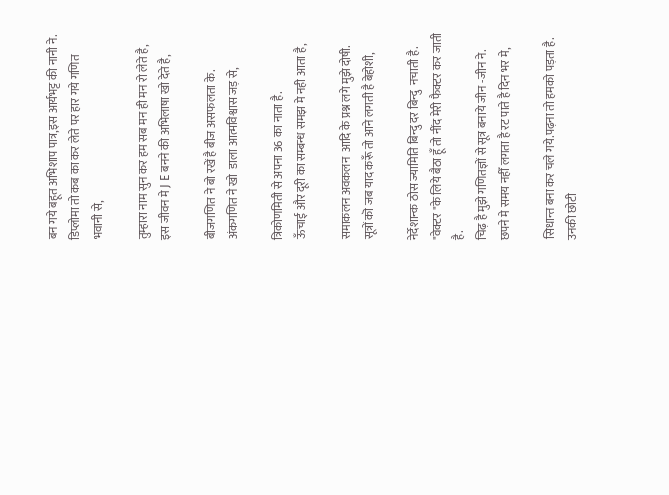बन गये बहूत अभिशाप पात्र,इस आर्यभट्ट की नानी ने.
डिप्लोमा तो कब का कर लेते पर हार गये गणित भवानी से,

तुम्हारा नाम सुन कर हम सब मन ही मन रो लेते है,
इस जीवन मे J E बनने की अभिलाषा खो देते है,

बीजगणित ने बो रखें है बीज असफलता के.
अंकगणित ने खो  डाला आत्मविश्वास जड़ से,

त्रिकोणमिती से अपना 36 का नाता है.
ऊँचाई और दूरी का सम्बन्ध समझ मे नही आता है,

समाकलन अवकलन  आदि के प्रश्न लगे मुझे दोषी.
सूत्रों कॊ जब याद करूँ तो आने लगती है बेहोशी,

नेर्देशान्क ठोस ज्यामिति बिन्दु दर बिन्दु  नचाती है.
"वेक्टर "के लिये बैठा हूँ तो नींद मेरी फैक्टर कर जाती है.
चिढ़ है मुझे गणितज्ञों से सूत्र बनाये जीन -जीन ने.
छपने मे समय नहीँ लगता है रट पाते है दिन भर मे,

सिधान्त बना कर चले गये.पढ़ना तो हमको पड़ता है.
उनकी छोटी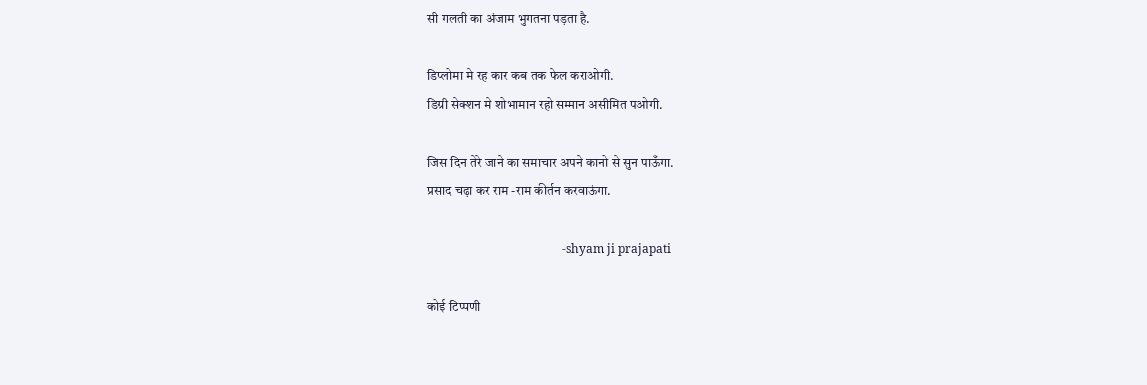सी गलती का अंजाम भुगतना पड़ता है.

डिप्लोमा मे रह कार कब तक फेल कराओगी.
डिग्री सेक्शन मे शोभामान रहो सम्मान असीमित पओगी.

जिस दिन तेरे जाने का समाचार अपने कानो से सुन पाऊँगा.
प्रसाद चढ़ा कर राम -राम कीर्तन करवाऊंगा.

                                             -shyam ji prajapati

कोई टिप्पणी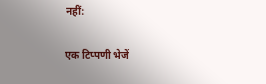नहीं:

एक टिप्पणी भेजें